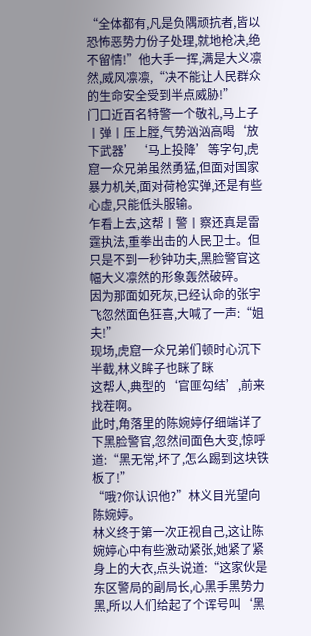“全体都有,凡是负隅顽抗者,皆以恐怖恶势力份子处理,就地枪决,绝不留情!”他大手一挥,满是大义凛然,威风凛凛,“决不能让人民群众的生命安全受到半点威胁!”
门口近百名特警一个敬礼,马上子丨弹丨压上膛,气势汹汹高喝‘放下武器’‘马上投降’等字句,虎窟一众兄弟虽然勇猛,但面对国家暴力机关,面对荷枪实弹,还是有些心虚,只能低头服输。
乍看上去,这帮丨警丨察还真是雷霆执法,重拳出击的人民卫士。但只是不到一秒钟功夫,黑脸警官这幅大义凛然的形象轰然破碎。
因为那面如死灰,已经认命的张宇飞忽然面色狂喜,大喊了一声:“姐夫!”
现场,虎窟一众兄弟们顿时心沉下半截,林义眸子也眯了眯
这帮人,典型的‘官匪勾结’,前来找茬啊。
此时,角落里的陈婉婷仔细端详了下黑脸警官,忽然间面色大变,惊呼道:“黑无常,坏了,怎么踢到这块铁板了!”
“哦?你认识他?”林义目光望向陈婉婷。
林义终于第一次正视自己,这让陈婉婷心中有些激动紧张,她紧了紧身上的大衣,点头说道:“这家伙是东区警局的副局长,心黑手黑势力黑,所以人们给起了个诨号叫‘黑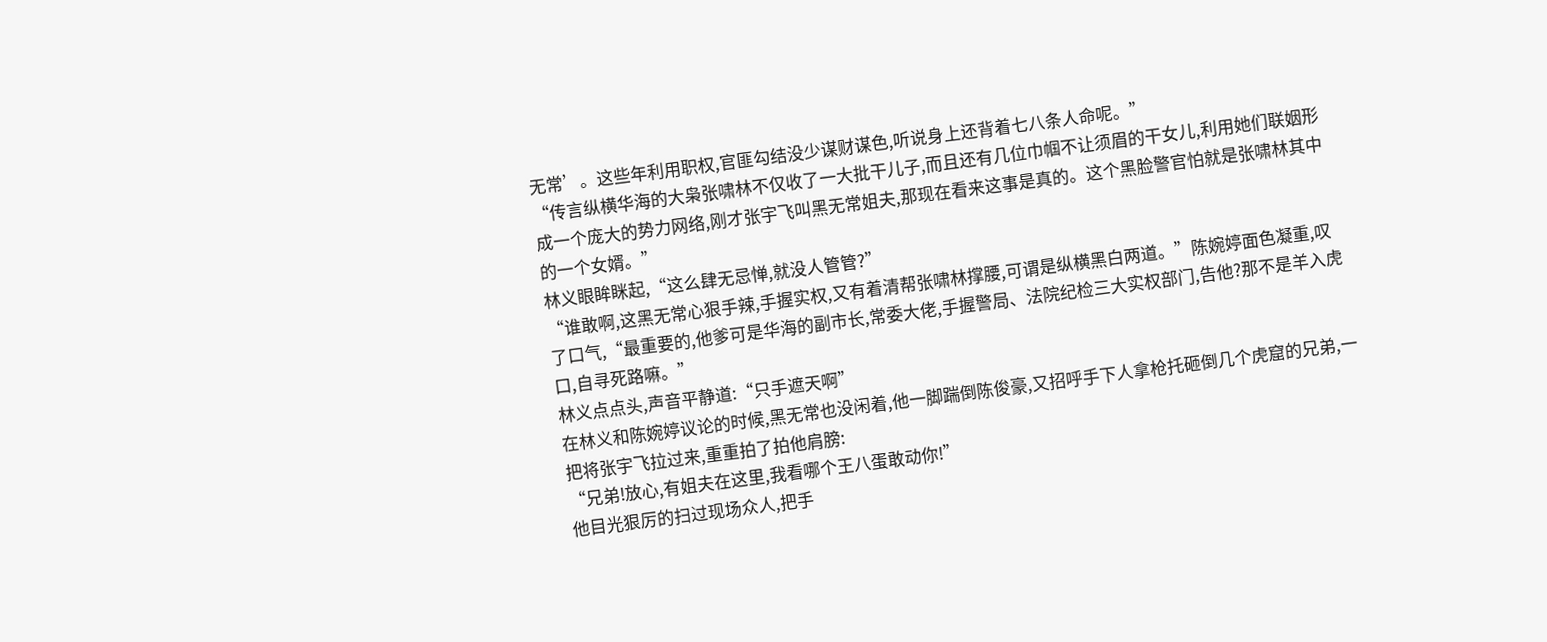无常’。这些年利用职权,官匪勾结没少谋财谋色,听说身上还背着七八条人命呢。”
“传言纵横华海的大枭张啸林不仅收了一大批干儿子,而且还有几位巾帼不让须眉的干女儿,利用她们联姻形成一个庞大的势力网络,刚才张宇飞叫黑无常姐夫,那现在看来这事是真的。这个黑脸警官怕就是张啸林其中的一个女婿。”
林义眼眸眯起,“这么肆无忌惮,就没人管管?”
“谁敢啊,这黑无常心狠手辣,手握实权,又有着清帮张啸林撑腰,可谓是纵横黑白两道。”陈婉婷面色凝重,叹了口气,“最重要的,他爹可是华海的副市长,常委大佬,手握警局、法院纪检三大实权部门,告他?那不是羊入虎口,自寻死路嘛。”
林义点点头,声音平静道:“只手遮天啊”
在林义和陈婉婷议论的时候,黑无常也没闲着,他一脚踹倒陈俊豪,又招呼手下人拿枪托砸倒几个虎窟的兄弟,一把将张宇飞拉过来,重重拍了拍他肩膀:
“兄弟!放心,有姐夫在这里,我看哪个王八蛋敢动你!”
他目光狠厉的扫过现场众人,把手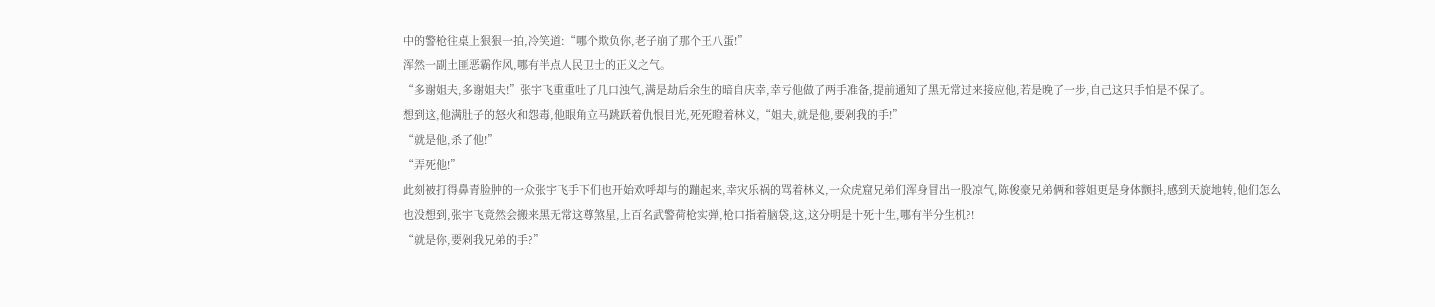中的警枪往桌上狠狠一拍,冷笑道:“哪个欺负你,老子崩了那个王八蛋!”
浑然一副土匪恶霸作风,哪有半点人民卫士的正义之气。
“多谢姐夫,多谢姐夫!”张宇飞重重吐了几口浊气,满是劫后余生的暗自庆幸,幸亏他做了两手准备,提前通知了黑无常过来接应他,若是晚了一步,自己这只手怕是不保了。
想到这,他满肚子的怒火和怨毒,他眼角立马跳跃着仇恨目光,死死瞪着林义,“姐夫,就是他,要剁我的手!”
“就是他,杀了他!”
“弄死他!”
此刻被打得鼻青脸肿的一众张宇飞手下们也开始欢呼却与的蹦起来,幸灾乐祸的骂着林义,一众虎窟兄弟们浑身冒出一股凉气,陈俊豪兄弟俩和蓉姐更是身体颤抖,感到天旋地转,他们怎么也没想到,张宇飞竟然会搬来黑无常这尊煞星,上百名武警荷枪实弹,枪口指着脑袋,这,这分明是十死十生,哪有半分生机?!
“就是你,要剁我兄弟的手?”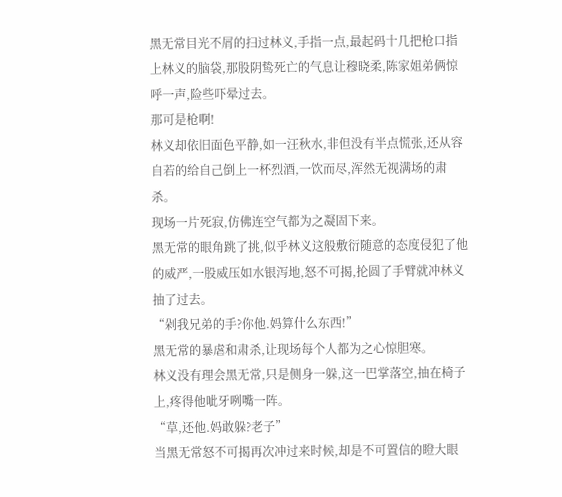黑无常目光不屑的扫过林义,手指一点,最起码十几把枪口指上林义的脑袋,那股阴鸷死亡的气息让穆晓柔,陈家姐弟俩惊呼一声,险些吓晕过去。
那可是枪啊!
林义却依旧面色平静,如一汪秋水,非但没有半点慌张,还从容自若的给自己倒上一杯烈酒,一饮而尽,浑然无视满场的肃杀。
现场一片死寂,仿佛连空气都为之凝固下来。
黑无常的眼角跳了挑,似乎林义这般敷衍随意的态度侵犯了他的威严,一股威压如水银泻地,怒不可揭,抡圆了手臂就冲林义抽了过去。
“剁我兄弟的手?你他.妈算什么东西!”
黑无常的暴虐和肃杀,让现场每个人都为之心惊胆寒。
林义没有理会黑无常,只是侧身一躲,这一巴掌落空,抽在椅子上,疼得他呲牙咧嘴一阵。
“草,还他.妈敢躲?老子”
当黑无常怒不可揭再次冲过来时候,却是不可置信的瞪大眼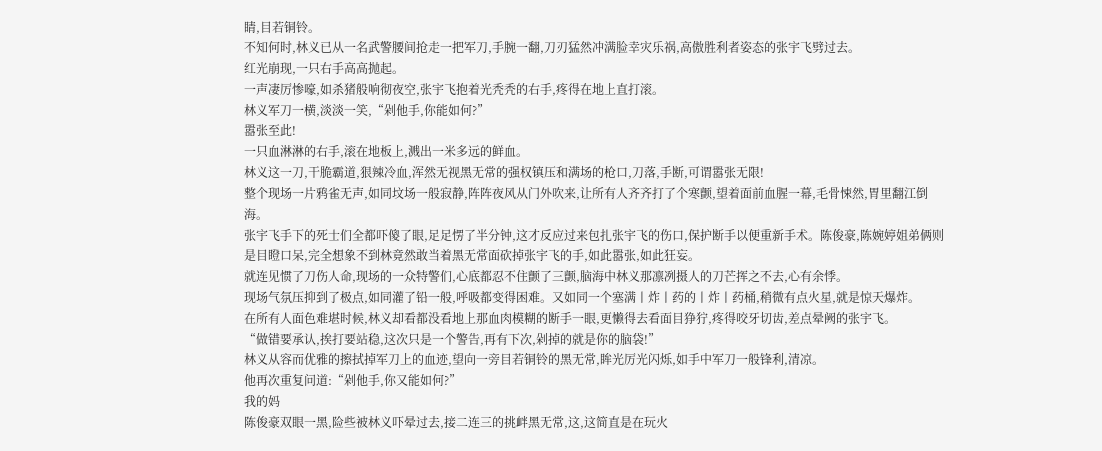睛,目若铜铃。
不知何时,林义已从一名武警腰间抢走一把军刀,手腕一翻,刀刃猛然冲满脸幸灾乐祸,高傲胜利者姿态的张宇飞劈过去。
红光崩现,一只右手高高抛起。
一声凄厉惨嚎,如杀猪般响彻夜空,张宇飞抱着光秃秃的右手,疼得在地上直打滚。
林义军刀一横,淡淡一笑,“剁他手,你能如何?”
嚣张至此!
一只血淋淋的右手,滚在地板上,溅出一米多远的鲜血。
林义这一刀,干脆霸道,狠辣冷血,浑然无视黑无常的强权镇压和满场的枪口,刀落,手断,可谓嚣张无限!
整个现场一片鸦雀无声,如同坟场一般寂静,阵阵夜风从门外吹来,让所有人齐齐打了个寒颤,望着面前血腥一幕,毛骨悚然,胃里翻江倒海。
张宇飞手下的死士们全都吓傻了眼,足足愣了半分钟,这才反应过来包扎张宇飞的伤口,保护断手以便重新手术。陈俊豪,陈婉婷姐弟俩则是目瞪口呆,完全想象不到林竟然敢当着黑无常面砍掉张宇飞的手,如此嚣张,如此狂妄。
就连见惯了刀伤人命,现场的一众特警们,心底都忍不住颤了三颤,脑海中林义那凛冽摄人的刀芒挥之不去,心有余悸。
现场气氛压抑到了极点,如同灌了铅一般,呼吸都变得困难。又如同一个塞满丨炸丨药的丨炸丨药桶,稍微有点火星,就是惊天爆炸。
在所有人面色难堪时候,林义却看都没看地上那血肉模糊的断手一眼,更懒得去看面目狰狞,疼得咬牙切齿,差点晕阙的张宇飞。
“做错要承认,挨打要站稳,这次只是一个警告,再有下次,剁掉的就是你的脑袋!”
林义从容而优雅的擦拭掉军刀上的血迹,望向一旁目若铜铃的黑无常,眸光厉光闪烁,如手中军刀一般锋利,清凉。
他再次重复问道:“剁他手,你又能如何?”
我的妈
陈俊豪双眼一黑,险些被林义吓晕过去,接二连三的挑衅黑无常,这,这简直是在玩火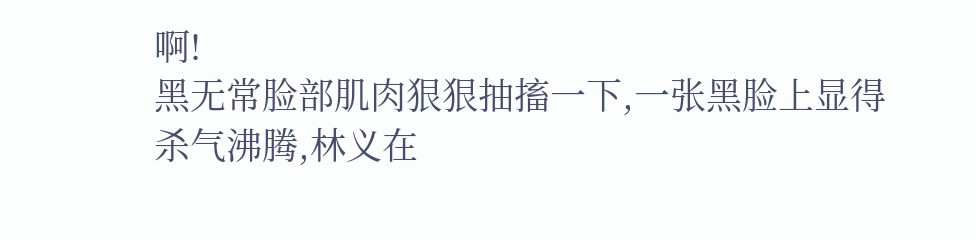啊!
黑无常脸部肌肉狠狠抽搐一下,一张黑脸上显得杀气沸腾,林义在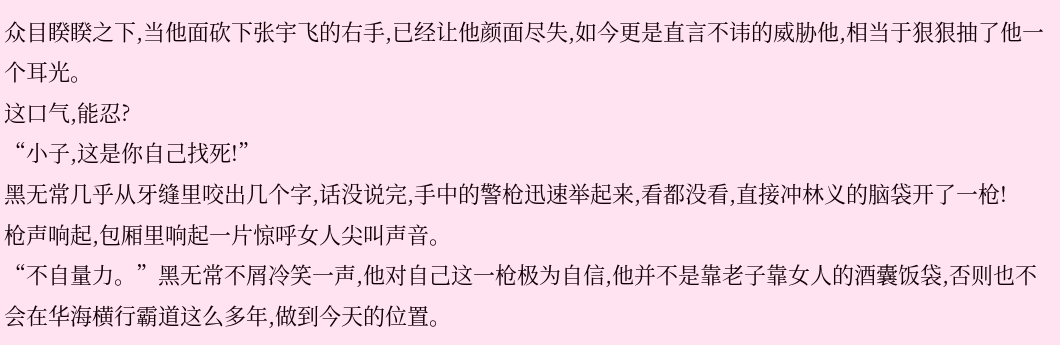众目睽睽之下,当他面砍下张宇飞的右手,已经让他颜面尽失,如今更是直言不讳的威胁他,相当于狠狠抽了他一个耳光。
这口气,能忍?
“小子,这是你自己找死!”
黑无常几乎从牙缝里咬出几个字,话没说完,手中的警枪迅速举起来,看都没看,直接冲林义的脑袋开了一枪!
枪声响起,包厢里响起一片惊呼女人尖叫声音。
“不自量力。”黑无常不屑冷笑一声,他对自己这一枪极为自信,他并不是靠老子靠女人的酒囊饭袋,否则也不会在华海横行霸道这么多年,做到今天的位置。